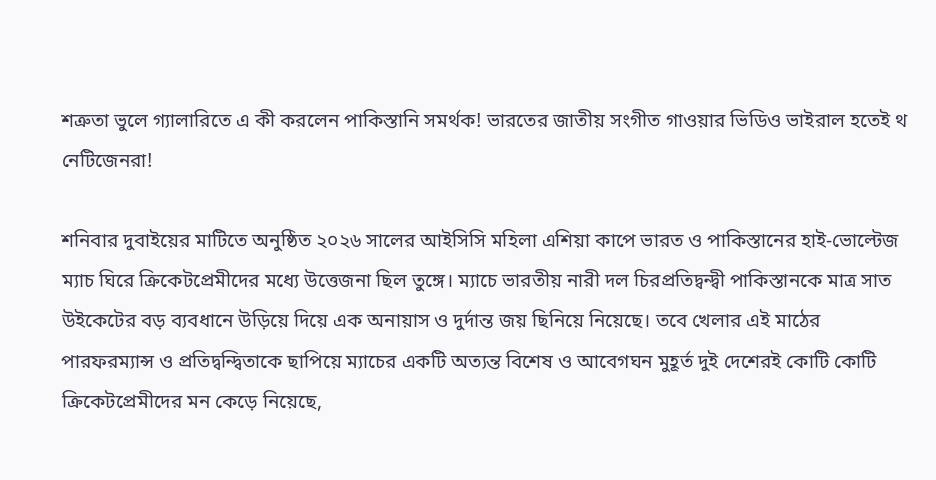শত্রুতা ভুলে গ্যালারিতে এ কী করলেন পাকিস্তানি সমর্থক! ভারতের জাতীয় সংগীত গাওয়ার ভিডিও ভাইরাল হতেই থ নেটিজেনরা!

শনিবার দুবাইয়ের মাটিতে অনুষ্ঠিত ২০২৬ সালের আইসিসি মহিলা এশিয়া কাপে ভারত ও পাকিস্তানের হাই-ভোল্টেজ ম্যাচ ঘিরে ক্রিকেটপ্রেমীদের মধ্যে উত্তেজনা ছিল তুঙ্গে। ম্যাচে ভারতীয় নারী দল চিরপ্রতিদ্বন্দ্বী পাকিস্তানকে মাত্র সাত উইকেটের বড় ব্যবধানে উড়িয়ে দিয়ে এক অনায়াস ও দুর্দান্ত জয় ছিনিয়ে নিয়েছে। তবে খেলার এই মাঠের পারফরম্যান্স ও প্রতিদ্বন্দ্বিতাকে ছাপিয়ে ম্যাচের একটি অত্যন্ত বিশেষ ও আবেগঘন মুহূর্ত দুই দেশেরই কোটি কোটি ক্রিকেটপ্রেমীদের মন কেড়ে নিয়েছে,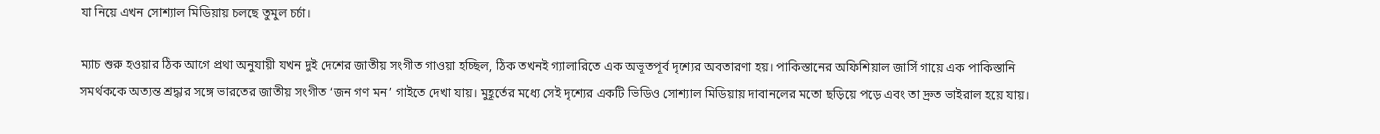যা নিয়ে এখন সোশ্যাল মিডিয়ায় চলছে তুমুল চর্চা।

ম্যাচ শুরু হওয়ার ঠিক আগে প্রথা অনুযায়ী যখন দুই দেশের জাতীয় সংগীত গাওয়া হচ্ছিল, ঠিক তখনই গ্যালারিতে এক অভূতপূর্ব দৃশ্যের অবতারণা হয়। পাকিস্তানের অফিশিয়াল জার্সি গায়ে এক পাকিস্তানি সমর্থককে অত্যন্ত শ্রদ্ধার সঙ্গে ভারতের জাতীয় সংগীত ‘জন গণ মন’ গাইতে দেখা যায়। মুহূর্তের মধ্যে সেই দৃশ্যের একটি ভিডিও সোশ্যাল মিডিয়ায় দাবানলের মতো ছড়িয়ে পড়ে এবং তা দ্রুত ভাইরাল হয়ে যায়।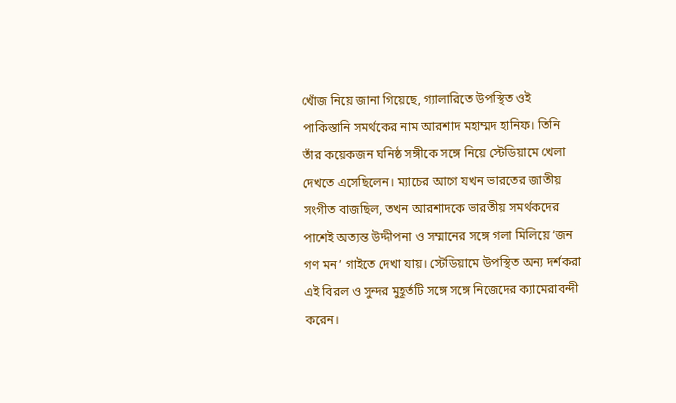খোঁজ নিয়ে জানা গিয়েছে, গ্যালারিতে উপস্থিত ওই পাকিস্তানি সমর্থকের নাম আরশাদ মহাম্মদ হানিফ। তিনি তাঁর কয়েকজন ঘনিষ্ঠ সঙ্গীকে সঙ্গে নিয়ে স্টেডিয়ামে খেলা দেখতে এসেছিলেন। ম্যাচের আগে যখন ভারতের জাতীয় সংগীত বাজছিল, তখন আরশাদকে ভারতীয় সমর্থকদের পাশেই অত্যন্ত উদ্দীপনা ও সম্মানের সঙ্গে গলা মিলিয়ে ‘জন গণ মন’ গাইতে দেখা যায়। স্টেডিয়ামে উপস্থিত অন্য দর্শকরা এই বিরল ও সুন্দর মুহূর্তটি সঙ্গে সঙ্গে নিজেদের ক্যামেরাবন্দী করেন।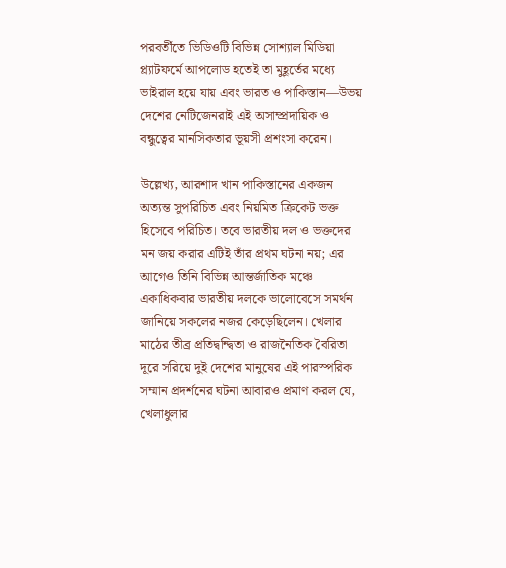পরবর্তীতে ভিডিওটি বিভিন্ন সোশ্যাল মিডিয়া প্ল্যাটফর্মে আপলোড হতেই তা মুহূর্তের মধ্যে ভাইরাল হয়ে যায় এবং ভারত ও পাকিস্তান—উভয় দেশের নেটিজেনরাই এই অসাম্প্রদায়িক ও বন্ধুত্বের মানসিকতার ভূয়সী প্রশংসা করেন।

উল্লেখ্য, আরশাদ খান পাকিস্তানের একজন অত্যন্ত সুপরিচিত এবং নিয়মিত ক্রিকেট ভক্ত হিসেবে পরিচিত। তবে ভারতীয় দল ও ভক্তদের মন জয় করার এটিই তাঁর প্রথম ঘটনা নয়; এর আগেও তিনি বিভিন্ন আন্তর্জাতিক মঞ্চে একাধিকবার ভারতীয় দলকে ভালোবেসে সমর্থন জানিয়ে সকলের নজর কেড়েছিলেন। খেলার মাঠের তীব্র প্রতিদ্বন্দ্বিতা ও রাজনৈতিক বৈরিতা দূরে সরিয়ে দুই দেশের মানুষের এই পারস্পরিক সম্মান প্রদর্শনের ঘটনা আবারও প্রমাণ করল যে, খেলাধুলার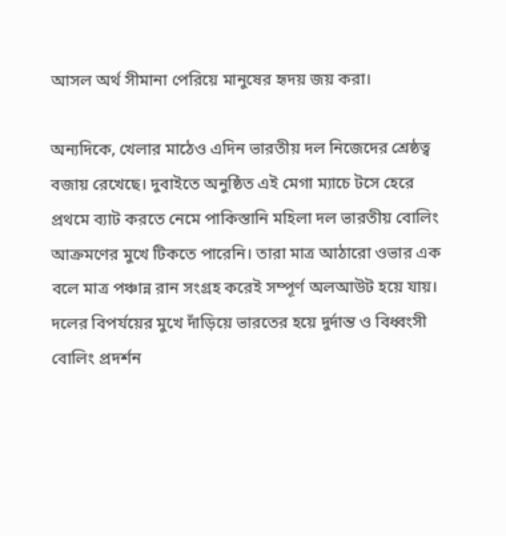আসল অর্থ সীমানা পেরিয়ে মানুষের হৃদয় জয় করা।

অন্যদিকে, খেলার মাঠেও এদিন ভারতীয় দল নিজেদের শ্রেষ্ঠত্ব বজায় রেখেছে। দুবাইতে অনুষ্ঠিত এই মেগা ম্যাচে টসে হেরে প্রথমে ব্যাট করতে নেমে পাকিস্তানি মহিলা দল ভারতীয় বোলিং আক্রমণের মুখে টিকতে পারেনি। তারা মাত্র আঠারো ওভার এক বলে মাত্র পঞ্চান্ন রান সংগ্রহ করেই সম্পূর্ণ অলআউট হয়ে যায়। দলের বিপর্যয়ের মুখে দাঁড়িয়ে ভারতের হয়ে দুর্দান্ত ও বিধ্বংসী বোলিং প্রদর্শন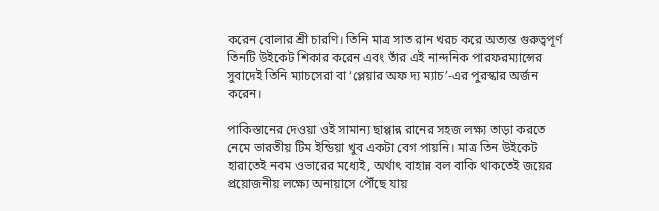করেন বোলার শ্রী চারণি। তিনি মাত্র সাত রান খরচ করে অত্যন্ত গুরুত্বপূর্ণ তিনটি উইকেট শিকার করেন এবং তাঁর এই নান্দনিক পারফরম্যান্সের সুবাদেই তিনি ম্যাচসেরা বা ‘প্লেয়ার অফ দ্য ম্যাচ’-এর পুরস্কার অর্জন করেন।

পাকিস্তানের দেওয়া ওই সামান্য ছাপ্পান্ন রানের সহজ লক্ষ্য তাড়া করতে নেমে ভারতীয় টিম ইন্ডিয়া খুব একটা বেগ পায়নি। মাত্র তিন উইকেট হারাতেই নবম ওভারের মধ্যেই, অর্থাৎ বাহান্ন বল বাকি থাকতেই জয়ের প্রয়োজনীয় লক্ষ্যে অনায়াসে পৌঁছে যায়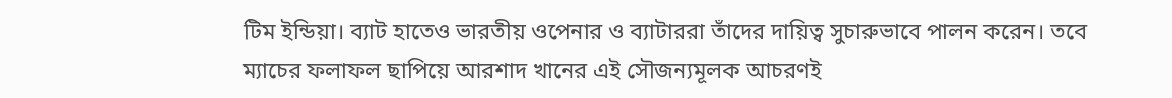টিম ইন্ডিয়া। ব্যাট হাতেও ভারতীয় ওপেনার ও ব্যাটাররা তাঁদের দায়িত্ব সুচারুভাবে পালন করেন। তবে ম্যাচের ফলাফল ছাপিয়ে আরশাদ খানের এই সৌজন্যমূলক আচরণই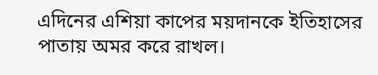এদিনের এশিয়া কাপের ময়দানকে ইতিহাসের পাতায় অমর করে রাখল।